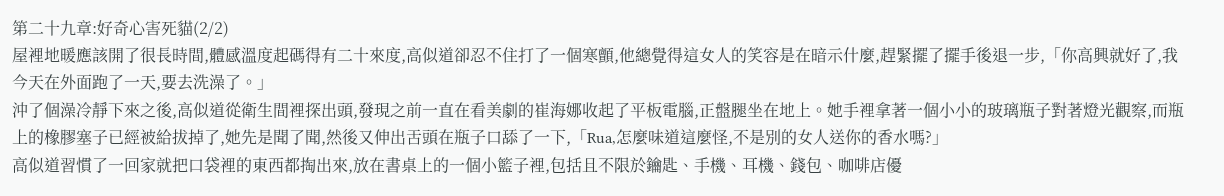第二十九章:好奇心害死貓(2/2)
屋裡地暖應該開了很長時間,體感溫度起碼得有二十來度,高似道卻忍不住打了一個寒顫,他總覺得這女人的笑容是在暗示什麼,趕緊擺了擺手後退一步,「你高興就好了,我今天在外面跑了一天,要去洗澡了。」
沖了個澡冷靜下來之後,高似道從衛生間裡探出頭,發現之前一直在看美劇的崔海娜收起了平板電腦,正盤腿坐在地上。她手裡拿著一個小小的玻璃瓶子對著燈光觀察,而瓶上的橡膠塞子已經被給拔掉了,她先是聞了聞,然後又伸出舌頭在瓶子口舔了一下,「Rua,怎麼味道這麼怪,不是別的女人送你的香水嗎?」
高似道習慣了一回家就把口袋裡的東西都掏出來,放在書桌上的一個小籃子裡,包括且不限於鑰匙、手機、耳機、錢包、咖啡店優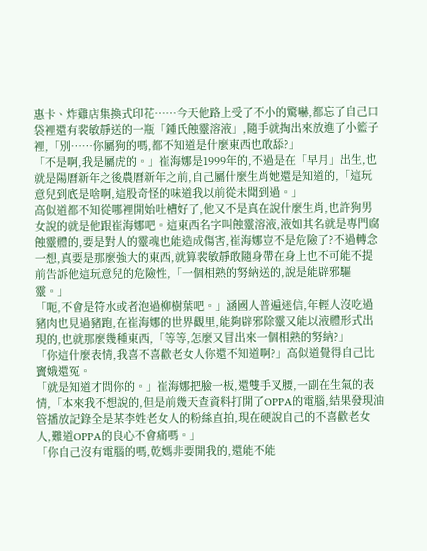惠卡、炸雞店集換式印花……今天他路上受了不小的驚嚇,都忘了自己口袋裡還有裴敏靜送的一瓶「鍾氏蝕靈溶液」,隨手就掏出來放進了小籃子裡,「別……你屬狗的嗎,都不知道是什麼東西也敢舔?」
「不是啊,我是屬虎的。」崔海娜是1999年的,不過是在「早月」出生,也就是陽曆新年之後農曆新年之前,自己屬什麼生肖她還是知道的,「這玩意兒到底是啥啊,這股奇怪的味道我以前從未聞到過。」
高似道都不知從哪裡開始吐槽好了,他又不是真在說什麼生肖,也許狗男女說的就是他跟崔海娜吧。這東西名字叫蝕靈溶液,液如其名就是專門腐蝕靈體的,要是對人的靈魂也能造成傷害,崔海娜豈不是危險了?不過轉念一想,真要是那麼強大的東西,就算裴敏靜敢隨身帶在身上也不可能不提前告訴他這玩意兒的危險性,「一個相熟的努納送的,說是能辟邪驅靈。」
「呃,不會是符水或者泡過柳樹葉吧。」涵國人普遍迷信,年輕人沒吃過豬肉也見過豬跑,在崔海娜的世界觀里,能夠辟邪除靈又能以液體形式出現的,也就那麼幾種東西,「等等,怎麼又冒出來一個相熟的努納?」
「你這什麼表情,我喜不喜歡老女人你還不知道啊?」高似道覺得自己比竇娥還冤。
「就是知道才問你的。」崔海娜把臉一板,還雙手叉腰,一副在生氣的表情,「本來我不想說的,但是前幾天查資料打開了OPPA的電腦,結果發現油管播放記錄全是某李姓老女人的粉絲直拍,現在硬說自己的不喜歡老女人,難道OPPA的良心不會痛嗎。」
「你自己沒有電腦的嗎,乾媽非要開我的,還能不能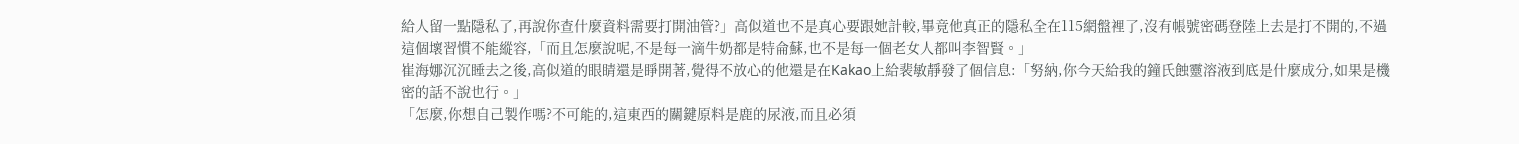給人留一點隱私了,再說你查什麼資料需要打開油管?」高似道也不是真心要跟她計較,畢竟他真正的隱私全在115網盤裡了,沒有帳號密碼登陸上去是打不開的,不過這個壞習慣不能縱容,「而且怎麼說呢,不是每一滴牛奶都是特侖蘇,也不是每一個老女人都叫李智賢。」
崔海娜沉沉睡去之後,高似道的眼睛還是睜開著,覺得不放心的他還是在Kakao上給裴敏靜發了個信息:「努納,你今天給我的鐘氏蝕靈溶液到底是什麼成分,如果是機密的話不說也行。」
「怎麼,你想自己製作嗎?不可能的,這東西的關鍵原料是鹿的尿液,而且必須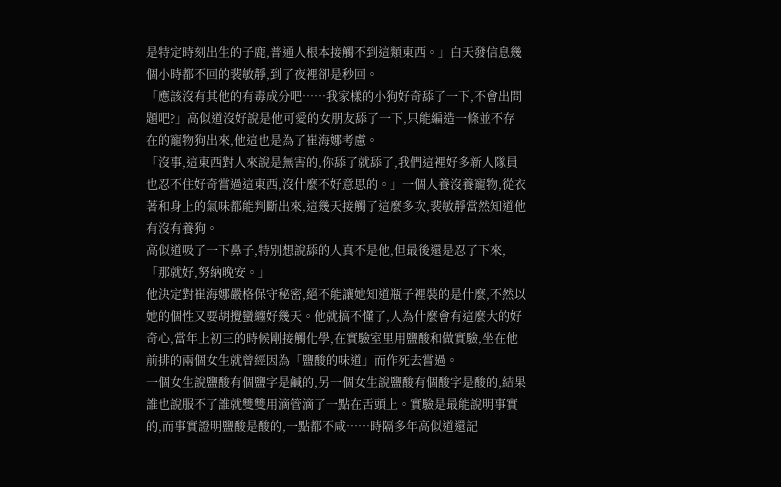是特定時刻出生的子鹿,普通人根本接觸不到這類東西。」白天發信息幾個小時都不回的裴敏靜,到了夜裡卻是秒回。
「應該沒有其他的有毒成分吧……我家樣的小狗好奇舔了一下,不會出問題吧?」高似道沒好說是他可愛的女朋友舔了一下,只能編造一條並不存在的寵物狗出來,他這也是為了崔海娜考慮。
「沒事,這東西對人來說是無害的,你舔了就舔了,我們這裡好多新人隊員也忍不住好奇嘗過這東西,沒什麼不好意思的。」一個人養沒養寵物,從衣著和身上的氣味都能判斷出來,這幾天接觸了這麼多次,裴敏靜當然知道他有沒有養狗。
高似道吸了一下鼻子,特別想說舔的人真不是他,但最後還是忍了下來,「那就好,努納晚安。」
他決定對崔海娜嚴格保守秘密,絕不能讓她知道瓶子裡裝的是什麼,不然以她的個性又要胡攪蠻纏好幾天。他就搞不懂了,人為什麼會有這麼大的好奇心,當年上初三的時候剛接觸化學,在實驗室里用鹽酸和做實驗,坐在他前排的兩個女生就曾經因為「鹽酸的味道」而作死去嘗過。
一個女生說鹽酸有個鹽字是鹹的,另一個女生說鹽酸有個酸字是酸的,結果誰也說服不了誰就雙雙用滴管滴了一點在舌頭上。實驗是最能說明事實的,而事實證明鹽酸是酸的,一點都不咸……時隔多年高似道還記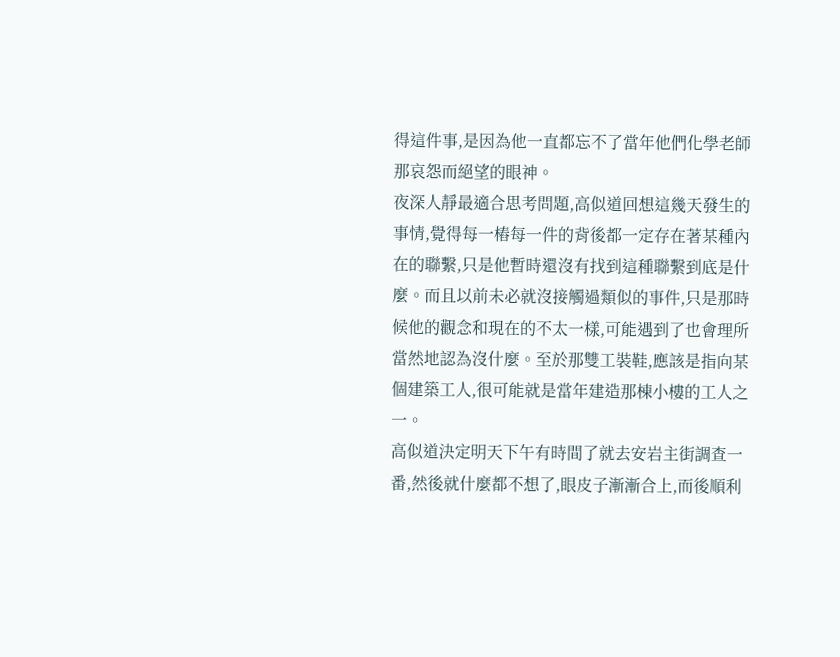得這件事,是因為他一直都忘不了當年他們化學老師那哀怨而絕望的眼神。
夜深人靜最適合思考問題,高似道回想這幾天發生的事情,覺得每一樁每一件的背後都一定存在著某種內在的聯繫,只是他暫時還沒有找到這種聯繫到底是什麼。而且以前未必就沒接觸過類似的事件,只是那時候他的觀念和現在的不太一樣,可能遇到了也會理所當然地認為沒什麼。至於那雙工裝鞋,應該是指向某個建築工人,很可能就是當年建造那棟小樓的工人之一。
高似道決定明天下午有時間了就去安岩主街調查一番,然後就什麼都不想了,眼皮子漸漸合上,而後順利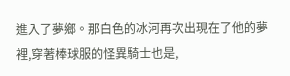進入了夢鄉。那白色的冰河再次出現在了他的夢裡,穿著棒球服的怪異騎士也是,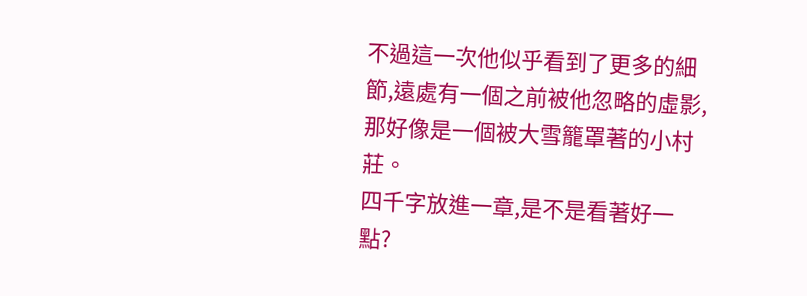不過這一次他似乎看到了更多的細節,遠處有一個之前被他忽略的虛影,那好像是一個被大雪籠罩著的小村莊。
四千字放進一章,是不是看著好一點?